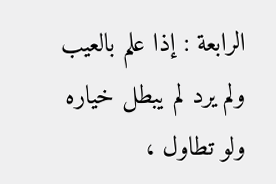الرابعة : إذا علم بالعيب ولم يرد لم يبطل خياره ولو تطاول ،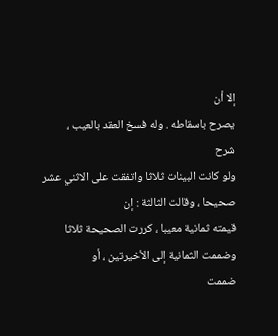إلا أن
يصرح باسقاطه . وله فسخ العقد بالعيب ،
شرح
ولو كانت البينات ثلاثا واتفقت على الاثني عشر صحيحا ، وقالت الثالثة : إن
قيمته ثمانية معيبا ، كررت الصحيحة ثلاثا وضممت الثمانية إلى الأخيرتين ، أو
ضممت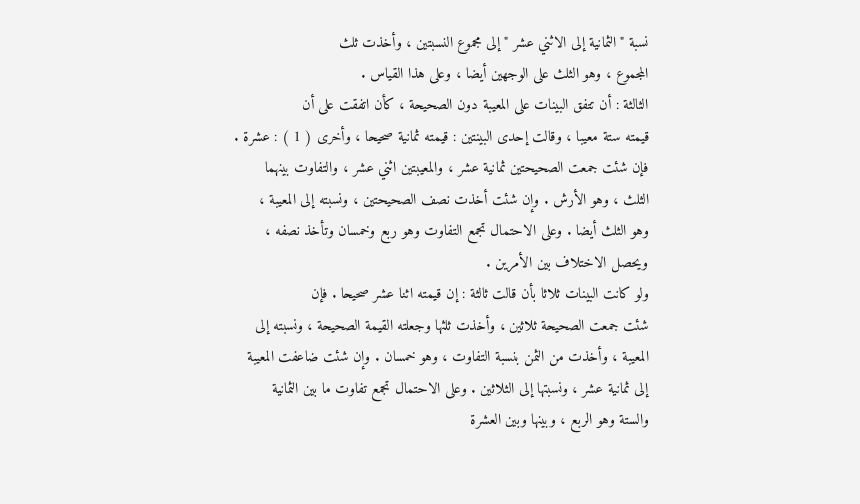نسبة " الثمانية إلى الاثني عشر " إلى مجموع النسبتين ، وأخذت ثلث
المجموع ، وهو الثلث على الوجهين أيضا ، وعلى هذا القياس .
الثالثة : أن تتفق البينات على المعيبة دون الصحيحة ، كأن اتفقت على أن
قيمته ستة معيبا ، وقالت إحدى البينتين : قيمته ثمانية صحيحا ، وأخرى ( 1 ) : عشرة .
فإن شئت جمعت الصحيحتين ثمانية عشر ، والمعيبتين اثني عشر ، والتفاوت بينهما
الثلث ، وهو الأرش . وإن شئت أخذت نصف الصحيحتين ، ونسبته إلى المعيبة ،
وهو الثلث أيضا . وعلى الاحتمال تجمع التفاوت وهو ربع وخمسان وتأخذ نصفه ،
ويحصل الاختلاف بين الأمرين .
ولو كانت البينات ثلاثا بأن قالت ثالثة : إن قيمته اثنا عشر صحيحا . فإن
شئت جمعت الصحيحة ثلاثين ، وأخذت ثلثها وجعلته القيمة الصحيحة ، ونسبته إلى
المعيبة ، وأخذت من الثمن بنسبة التفاوت ، وهو خمسان . وإن شئت ضاعفت المعيبة
إلى ثمانية عشر ، ونسبتها إلى الثلاثين . وعلى الاحتمال تجمع تفاوت ما بين الثمانية
والستة وهو الربع ، وبينها وبين العشرة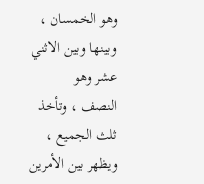وهو الخمسان ، وبينها وبين الاثني عشر وهو
النصف ، وتأخذ ثلث الجميع ، ويظهر بين الأمرين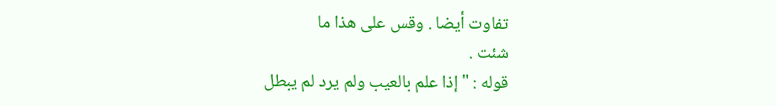تفاوت أيضا . وقس على هذا ما
شئت .
قوله : " إذا علم بالعيب ولم يرد لم يبطل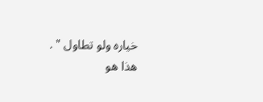خياره ولو تطاول " .
هذا هو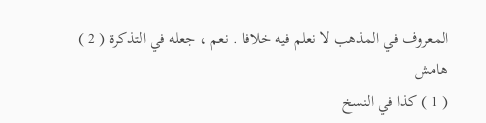المعروف في المذهب لا نعلم فيه خلافا . نعم ، جعله في التذكرة ( 2 )
هامش
( 1 ) كذا في النسخ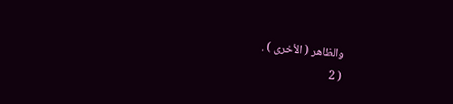والظاهر ( الأخرى ) .
( 2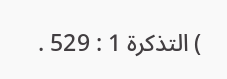) التذكرة 1 : 529 .